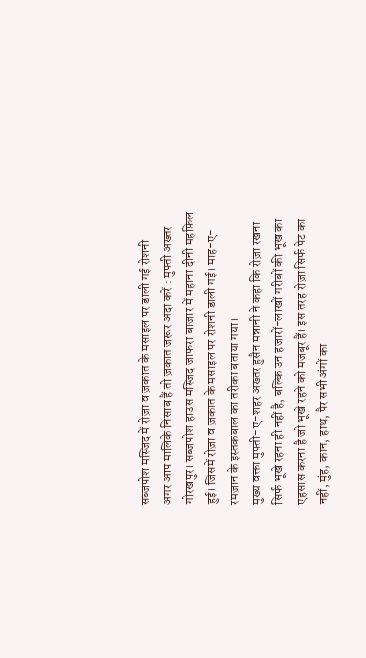सब्जपोश मस्जिद में रोज़ा व ज़कात के मसाइल पर डाली गई रोशनी
अगर आप मालिके निसाब हैं तो ज़कात जरूर अदा करें : मुफ्ती अख्तर
गोरखपुर। सब्जपोश हाउस मस्जिद जाफरा बाजार में महाना दीनी महफ़िल हुई। जिसमें रोज़ा व ज़कात के मसाइल पर रोशनी डाली गई। माह-ए-रमज़ान के इस्तकबाल का तरीका बताया गया।
मुख्य वक्ता मुफ्ती-ए-शहर अख्तर हुसैन मन्नानी ने कहा कि रोज़ा रखना सिर्फ भूखे रहना ही नहीं है, बल्कि उन हजारों-लाखों गरीबों की भूख का एहसास करना है जो भूखे रहने को मजबूर हैं। इस तरह रोज़ा सिर्फ पेट का नहीं, मुंह, कान, हाथ, पैर सभी अंगों का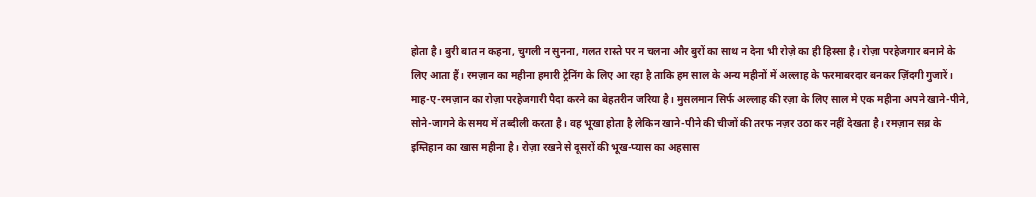होता है। बुरी बात न कहना, चुगली न सुनना, गलत रास्ते पर न चलना और बुरों का साथ न देना भी रोज़े का ही हिस्सा है। रोज़ा परहेजगार बनाने के लिए आता हैं। रमज़ान का महीना हमारी ट्रेनिंग के लिए आ रहा है ताकि हम साल के अन्य महीनों में अल्लाह के फरमाबरदार बनकर ज़िंदगी गुजारें। माह-ए-रमज़ान का रोज़ा परहेजगारी पैदा करने का बेहतरीन जरिया है। मुसलमान सिर्फ अल्लाह की रज़ा के लिए साल मे एक महीना अपने खाने-पीने, सोने-जागने के समय में तब्दीली करता है। वह भूखा होता है लेकिन खाने-पीने की चीजों की तरफ नज़र उठा कर नहीं देखता है। रमज़ान सब्र के इम्तिहान का खास महीना है। रोज़ा रखने से दूसरों की भूख-प्यास का अहसास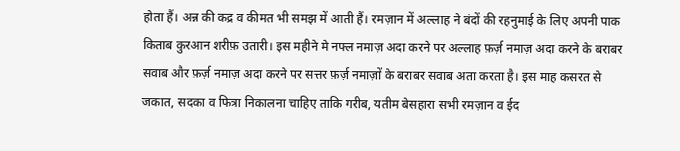होता हैं। अन्न की कद्र व कीमत भी समझ में आती हैं। रमज़ान में अल्लाह ने बंदों की रहनुमाई के लिए अपनी पाक किताब कुरआन शरीफ़ उतारी। इस महीने मे नफ्ल नमाज़ अदा करने पर अल्लाह फ़र्ज़ नमाज़ अदा करने के बराबर सवाब और फ़र्ज़ नमाज़ अदा करने पर सत्तर फ़र्ज़ नमाज़ों के बराबर सवाब अता करता है। इस माह कसरत से जकात, सदका व फित्रा निकालना चाहिए ताकि गरीब, यतीम बेसहारा सभी रमज़ान व ईद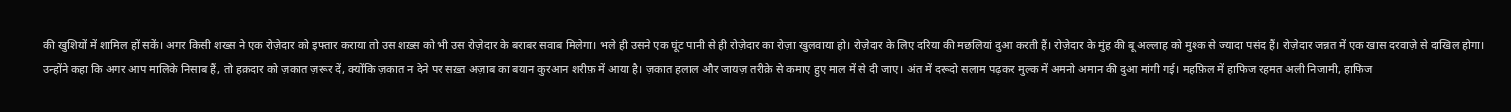की खुशियों में शामिल हों सकें। अगर किसी शख्स ने एक रोज़ेदार को इफ्तार कराया तो उस शख़्स को भी उस रोज़ेदार के बराबर सवाब मिलेगा। भले ही उसने एक घूंट पानी से ही रोज़ेदार का रोज़ा खुलवाया हो। रोज़ेदार के लिए दरिया की मछलियां दुआ करती हैं। रोज़ेदार के मुंह की बू अल्लाह को मुश्क से ज्यादा पसंद हैं। रोज़ेदार जन्नत में एक खास दरवाज़े से दाखिल होगा।
उन्होंने कहा कि अगर आप मालिके निसाब हैं, तो हक़दार को ज़कात ज़रूर दें, क्योंकि ज़कात न देने पर सख़्त अज़ाब का बयान कुरआन शरीफ़ में आया है। ज़कात हलाल और जायज़ तरीक़े से कमाए हुए माल में से दी जाए। अंत में दरूदो सलाम पढ़कर मुल्क में अमनो अमान की दुआ मांगी गई। महफ़िल में हाफिज रहमत अली निजामी, हाफिज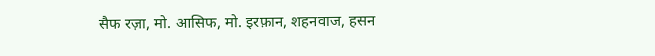सैफ रज़ा, मो. आसिफ, मो. इरफ़ान, शहनवाज, हसन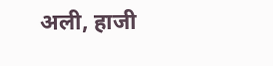अली, हाजी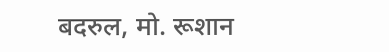बदरुल, मो. रूशान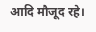आदि मौजूद रहे।